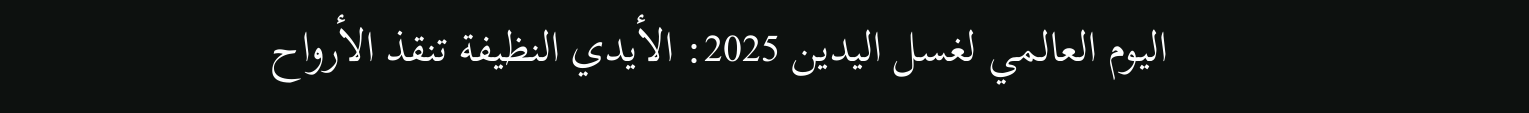اليوم العالمي لغسل اليدين 2025: الأيدي النظيفة تنقذ الأرواح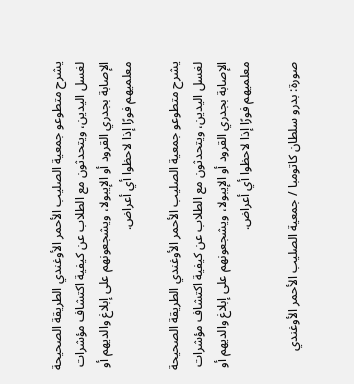يشرح متطوعو جمعية الصليب الأحمر الأوغندي الطريقة الصحيحة لغسل اليدين، ويتحدثون مع الطلاب عن كيفية اكتشاف مؤشرات الإصابة بجدري القرود أو الإيبولا، ويشجعونهم على إبلاغ والديهم أو معلميهم فورًا إذا لاحظوا أي أعراض.

يشرح متطوعو جمعية الصليب الأحمر الأوغندي الطريقة الصحيحة لغسل اليدين، ويتحدثون مع الطلاب عن كيفية اكتشاف مؤشرات الإصابة بجدري القرود أو الإيبولا، ويشجعونهم على إبلاغ والديهم أو معلميهم فورًا إذا لاحظوا أي أعراض.

صورة: بدرو سلطان كاتومبا / جمعية الصليب الأحمر الأوغندي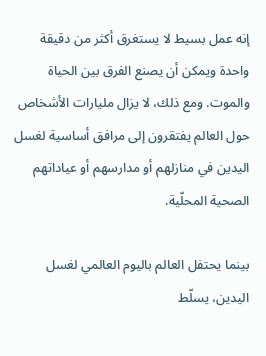إنه عمل بسيط لا يستغرق أكثر من دقيقة واحدة ويمكن أن يصنع الفرق بين الحياة والموت. ومع ذلك، لا يزال مليارات الأشخاص حول العالم يفتقرون إلى مرافق أساسية لغسل اليدين في منازلهم أو مدارسهم أو عياداتهم الصحية المحلّية.

بينما يحتفل العالم باليوم العالمي لغسل اليدين، يسلّط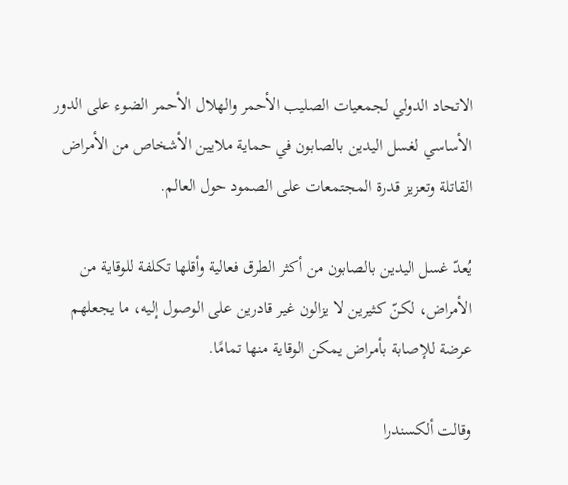الاتحاد الدولي لجمعيات الصليب الأحمر والهلال الأحمر الضوء على الدور الأساسي لغسل اليدين بالصابون في حماية ملايين الأشخاص من الأمراض القاتلة وتعزيز قدرة المجتمعات على الصمود حول العالم.

يُعدّ غسل اليدين بالصابون من أكثر الطرق فعالية وأقلها تكلفة للوقاية من الأمراض، لكنّ كثيرين لا يزالون غير قادرين على الوصول إليه، ما يجعلهم عرضة للإصابة بأمراض يمكن الوقاية منها تمامًا.

وقالت ألكسندرا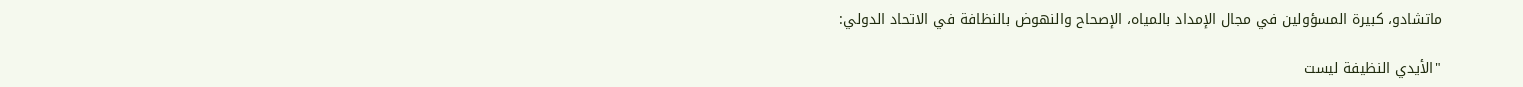ماتشادو، كبيرة المسؤولين في مجال الإمداد بالمياه، الإصحاح والنهوض بالنظافة في الاتحاد الدولي:

"الأيدي النظيفة ليست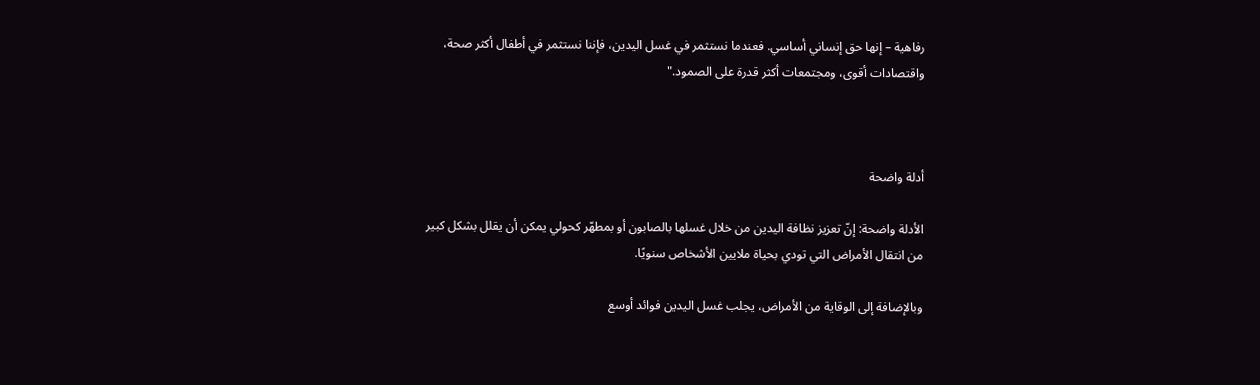رفاهية – إنها حق إنساني أساسي. فعندما نستثمر في غسل اليدين، فإننا نستثمر في أطفال أكثر صحة، واقتصادات أقوى، ومجتمعات أكثر قدرة على الصمود."



أدلة واضحة

الأدلة واضحة: إنّ تعزيز نظافة اليدين من خلال غسلها بالصابون أو بمطهّر كحولي يمكن أن يقلل بشكل كبير من انتقال الأمراض التي تودي بحياة ملايين الأشخاص سنويًا.

وبالإضافة إلى الوقاية من الأمراض، يجلب غسل اليدين فوائد أوسع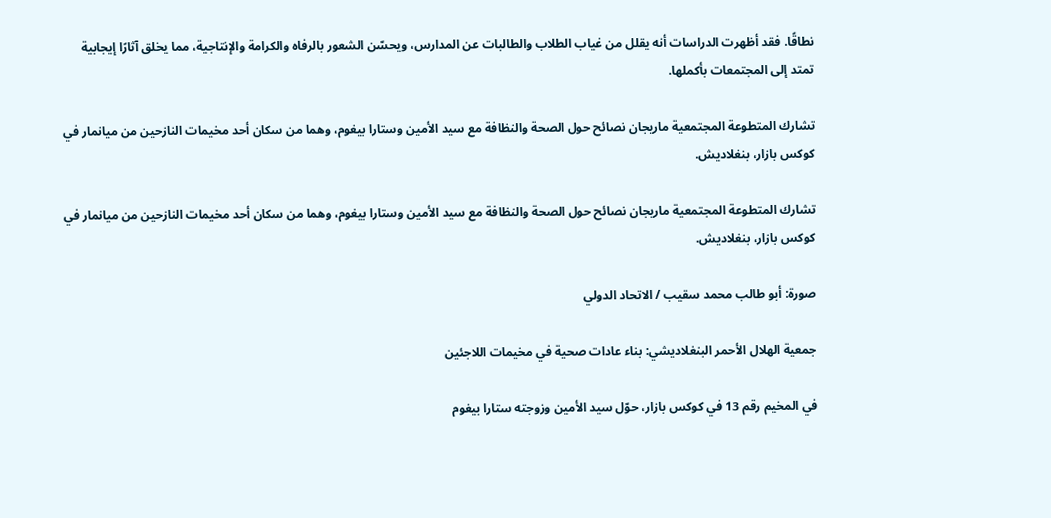نطاقًا. فقد أظهرت الدراسات أنه يقلل من غياب الطلاب والطالبات عن المدارس، ويحسّن الشعور بالرفاه والكرامة والإنتاجية، مما يخلق آثارًا إيجابية تمتد إلى المجتمعات بأكملها.

تشارك المتطوعة المجتمعية ماريجان نصائح حول الصحة والنظافة مع سيد الأمين وستارا بيغوم، وهما من سكان أحد مخيمات النازحين من ميانمار في كوكس بازار، بنغلاديش.

تشارك المتطوعة المجتمعية ماريجان نصائح حول الصحة والنظافة مع سيد الأمين وستارا بيغوم، وهما من سكان أحد مخيمات النازحين من ميانمار في كوكس بازار، بنغلاديش.

صورة: أبو طالب محمد سقيب / الاتحاد الدولي

جمعية الهلال الأحمر البنغلاديشي: بناء عادات صحية في مخيمات اللاجئين

في المخيم رقم 13 في كوكس بازار، حوّل سيد الأمين وزوجته ستارا بيغوم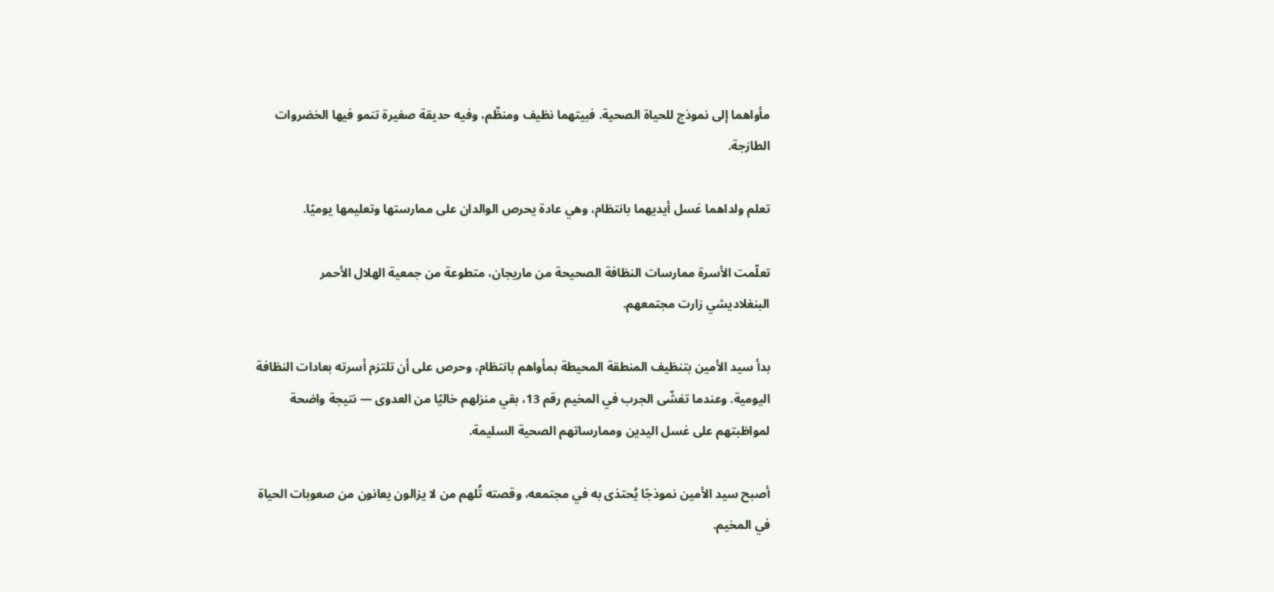مأواهما إلى نموذج للحياة الصحية. فبيتهما نظيف ومنظّم، وفيه حديقة صغيرة تنمو فيها الخضروات الطازجة.

تعلم ولداهما غسل أيديهما بانتظام، وهي عادة يحرص الوالدان على ممارستها وتعليمها يوميًا.

تعلّمت الأسرة ممارسات النظافة الصحيحة من ماريجان، متطوعة من جمعية الهلال الأحمر البنغلاديشي زارت مجتمعهم.

بدأ سيد الأمين بتنظيف المنطقة المحيطة بمأواهم بانتظام، وحرص على أن تلتزم أسرته بعادات النظافة اليومية. وعندما تفشّى الجرب في المخيم رقم 13، بقي منزلهم خاليًا من العدوى — نتيجة واضحة لمواظبتهم على غسل اليدين وممارساتهم الصحية السليمة.

أصبح سيد الأمين نموذجًا يُحتذى به في مجتمعه، وقصته تُلهم من لا يزالون يعانون من صعوبات الحياة في المخيم.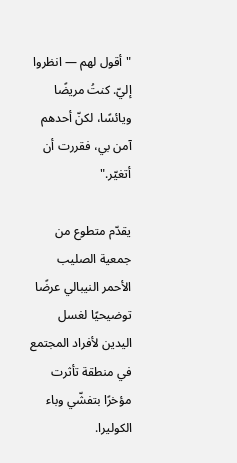"أقول لهم — انظروا إليّ. كنتُ مريضًا ويائسًا، لكنّ أحدهم آمن بي، فقررت أن أتغيّر."

يقدّم متطوع من جمعية الصليب الأحمر النيبالي عرضًا توضيحيًا لغسل اليدين لأفراد المجتمع في منطقة تأثرت مؤخرًا بتفشّي وباء الكوليرا.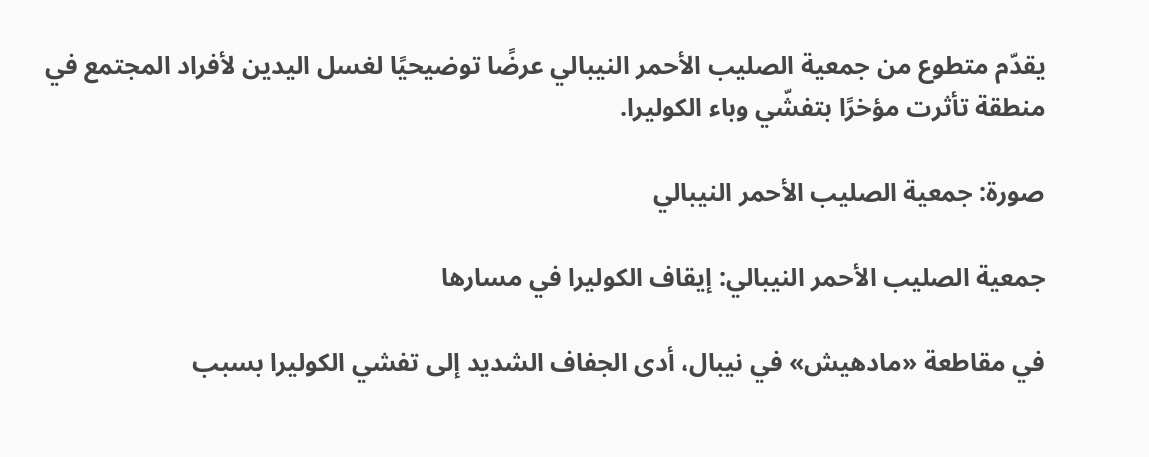يقدّم متطوع من جمعية الصليب الأحمر النيبالي عرضًا توضيحيًا لغسل اليدين لأفراد المجتمع في منطقة تأثرت مؤخرًا بتفشّي وباء الكوليرا.

صورة: جمعية الصليب الأحمر النيبالي

جمعية الصليب الأحمر النيبالي: إيقاف الكوليرا في مسارها

في مقاطعة «مادهيش» في نيبال، أدى الجفاف الشديد إلى تفشي الكوليرا بسبب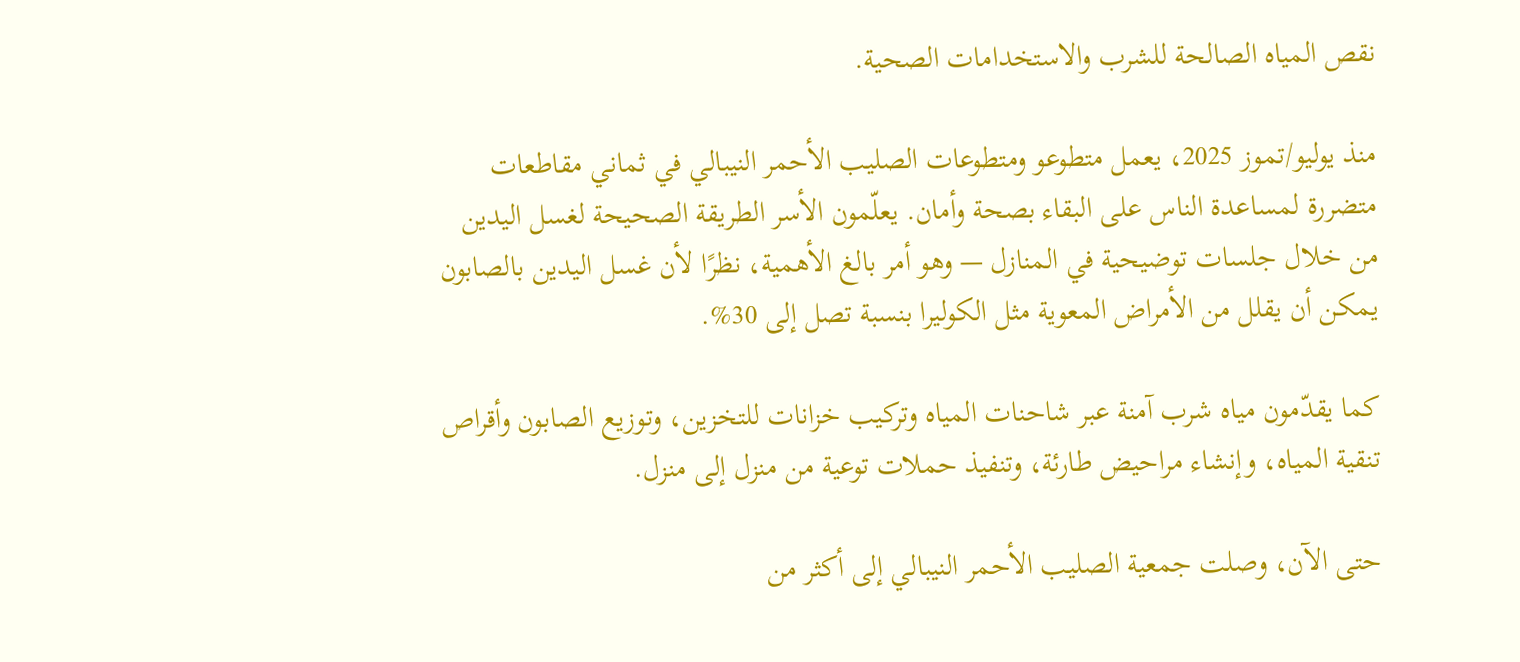نقص المياه الصالحة للشرب والاستخدامات الصحية.

منذ يوليو/تموز 2025، يعمل متطوعو ومتطوعات الصليب الأحمر النيبالي في ثماني مقاطعات متضررة لمساعدة الناس على البقاء بصحة وأمان. يعلّمون الأسر الطريقة الصحيحة لغسل اليدين من خلال جلسات توضيحية في المنازل — وهو أمر بالغ الأهمية، نظرًا لأن غسل اليدين بالصابون يمكن أن يقلل من الأمراض المعوية مثل الكوليرا بنسبة تصل إلى 30%.

كما يقدّمون مياه شرب آمنة عبر شاحنات المياه وتركيب خزانات للتخزين، وتوزيع الصابون وأقراص تنقية المياه، وإنشاء مراحيض طارئة، وتنفيذ حملات توعية من منزل إلى منزل.

حتى الآن، وصلت جمعية الصليب الأحمر النيبالي إلى أكثر من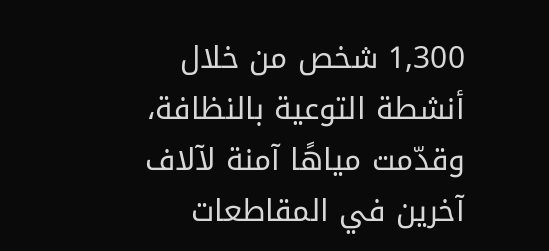1,300 شخص من خلال أنشطة التوعية بالنظافة، وقدّمت مياهًا آمنة لآلاف آخرين في المقاطعات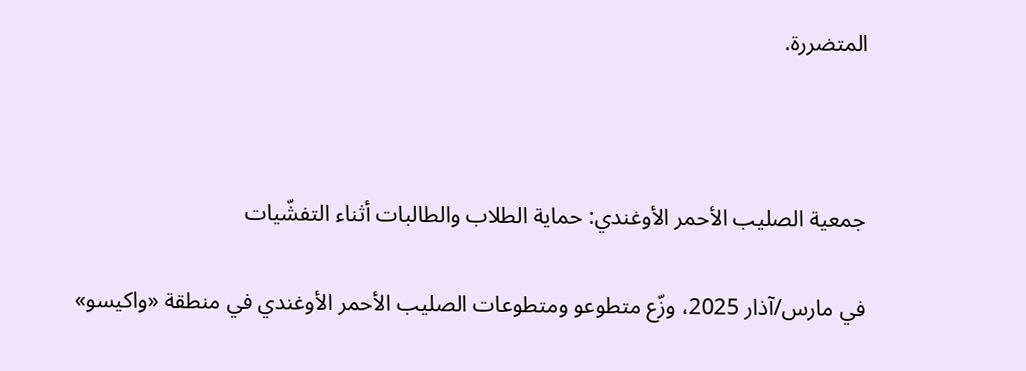المتضررة.



جمعية الصليب الأحمر الأوغندي: حماية الطلاب والطالبات أثناء التفشّيات

في مارس/آذار 2025، وزّع متطوعو ومتطوعات الصليب الأحمر الأوغندي في منطقة «واكيسو»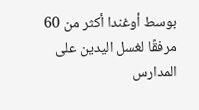بوسط أوغندا أكثر من 60 مرفقًا لغسل اليدين على المدارس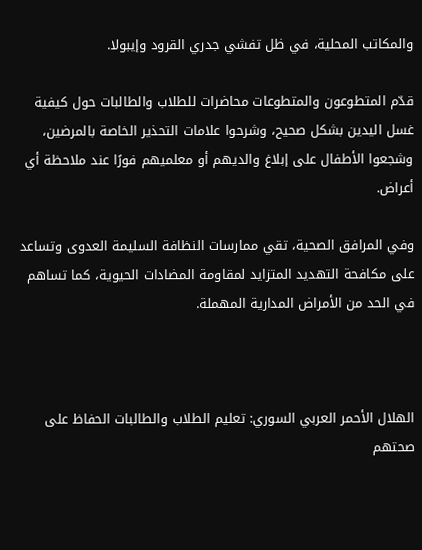والمكاتب المحلية، في ظل تفشي جدري القرود وإيبولا.

قدّم المتطوعون والمتطوعات محاضرات للطلاب والطالبات حول كيفية غسل اليدين بشكل صحيح، وشرحوا علامات التحذير الخاصة بالمرضين، وشجعوا الأطفال على إبلاغ والديهم أو معلميهم فورًا عند ملاحظة أي أعراض.

وفي المرافق الصحية، تقي ممارسات النظافة السليمة العدوى وتساعد على مكافحة التهديد المتزايد لمقاومة المضادات الحيوية، كما تساهم في الحد من الأمراض المدارية المهملة.



الهلال الأحمر العربي السوري: تعليم الطلاب والطالبات الحفاظ على صحتهم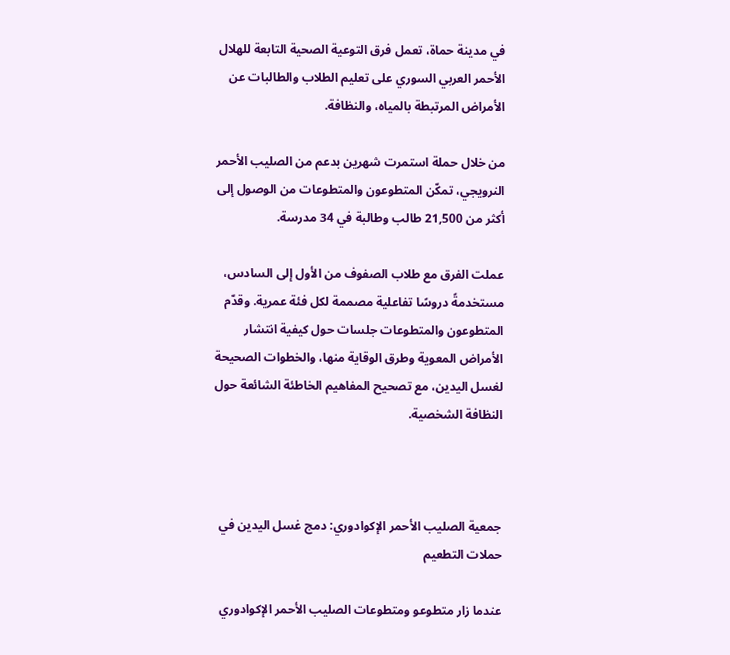في مدينة حماة، تعمل فرق التوعية الصحية التابعة للهلال الأحمر العربي السوري على تعليم الطلاب والطالبات عن الأمراض المرتبطة بالمياه، والنظافة.

من خلال حملة استمرت شهرين بدعم من الصليب الأحمر النرويجي، تمكّن المتطوعون والمتطوعات من الوصول إلى أكثر من 21,500 طالب وطالبة في 34 مدرسة.

عملت الفرق مع طلاب الصفوف من الأول إلى السادس، مستخدمةً دروسًا تفاعلية مصممة لكل فئة عمرية. وقدّم المتطوعون والمتطوعات جلسات حول كيفية انتشار الأمراض المعوية وطرق الوقاية منها، والخطوات الصحيحة لغسل اليدين، مع تصحيح المفاهيم الخاطئة الشائعة حول النظافة الشخصية.



جمعية الصليب الأحمر الإكوادوري: دمج غسل اليدين في حملات التطعيم

عندما زار متطوعو ومتطوعات الصليب الأحمر الإكوادوري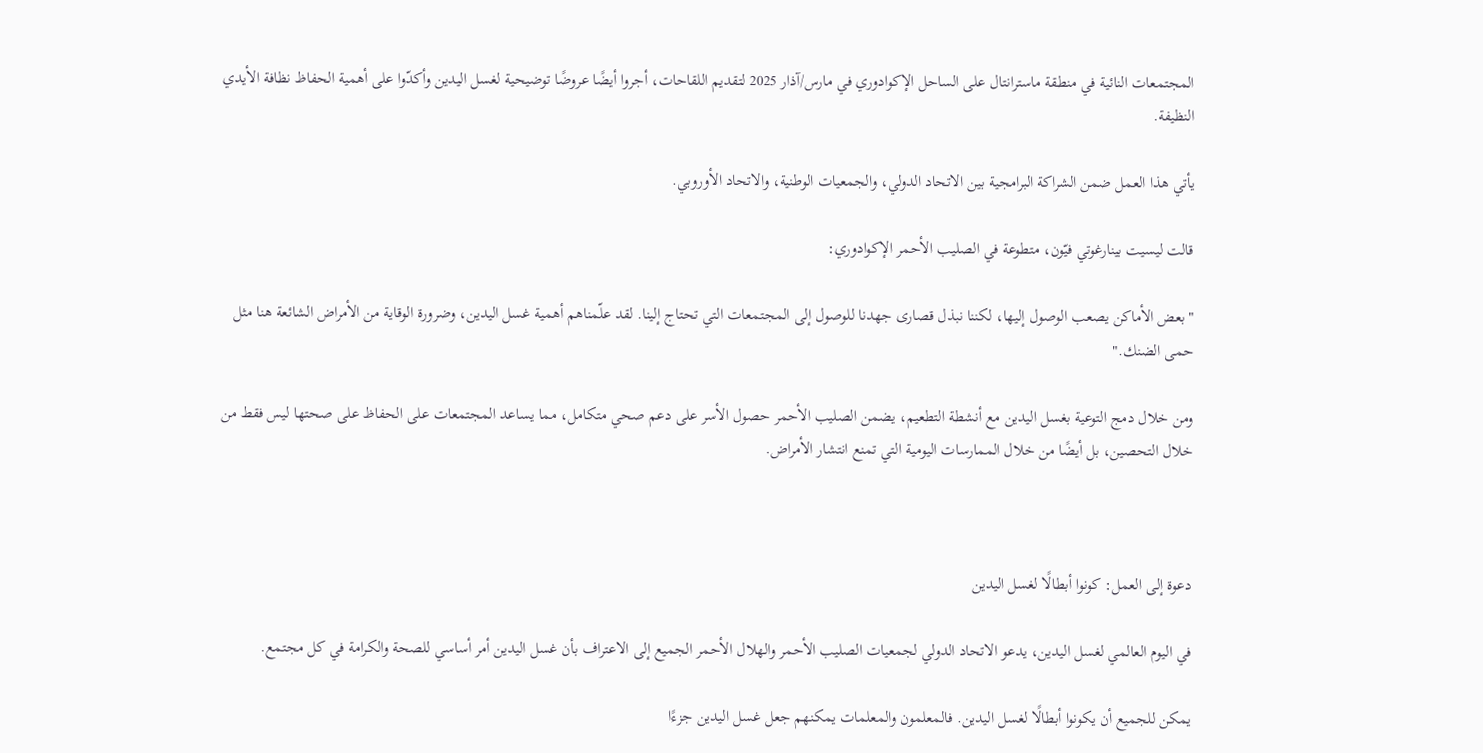المجتمعات النائية في منطقة ماسترانتال على الساحل الإكوادوري في مارس/آذار 2025 لتقديم اللقاحات، أجروا أيضًا عروضًا توضيحية لغسل اليدين وأكدّوا على أهمية الحفاظ نظافة الأيدي النظيفة.

يأتي هذا العمل ضمن الشراكة البرامجية بين الاتحاد الدولي، والجمعيات الوطنية، والاتحاد الأوروبي.

قالت ليسيت بينارغوتي فيّون، متطوعة في الصليب الأحمر الإكوادوري:

"بعض الأماكن يصعب الوصول إليها، لكننا نبذل قصارى جهدنا للوصول إلى المجتمعات التي تحتاج إلينا. لقد علّمناهم أهمية غسل اليدين، وضرورة الوقاية من الأمراض الشائعة هنا مثل حمى الضنك."

ومن خلال دمج التوعية بغسل اليدين مع أنشطة التطعيم، يضمن الصليب الأحمر حصول الأسر على دعم صحي متكامل، مما يساعد المجتمعات على الحفاظ على صحتها ليس فقط من خلال التحصين، بل أيضًا من خلال الممارسات اليومية التي تمنع انتشار الأمراض.



دعوة إلى العمل: كونوا أبطالًا لغسل اليدين

في اليوم العالمي لغسل اليدين، يدعو الاتحاد الدولي لجمعيات الصليب الأحمر والهلال الأحمر الجميع إلى الاعتراف بأن غسل اليدين أمر أساسي للصحة والكرامة في كل مجتمع.

يمكن للجميع أن يكونوا أبطالًا لغسل اليدين. فالمعلمون والمعلمات يمكنهم جعل غسل اليدين جزءًا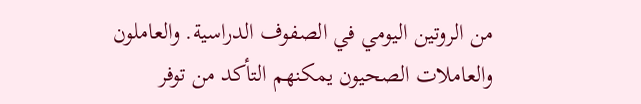من الروتين اليومي في الصفوف الدراسية. والعاملون والعاملات الصحيون يمكنهم التأكد من توفر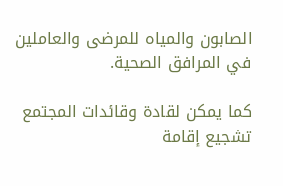الصابون والمياه للمرضى والعاملين في المرافق الصحية.

كما يمكن لقادة وقائدات المجتمع تشجيع إقامة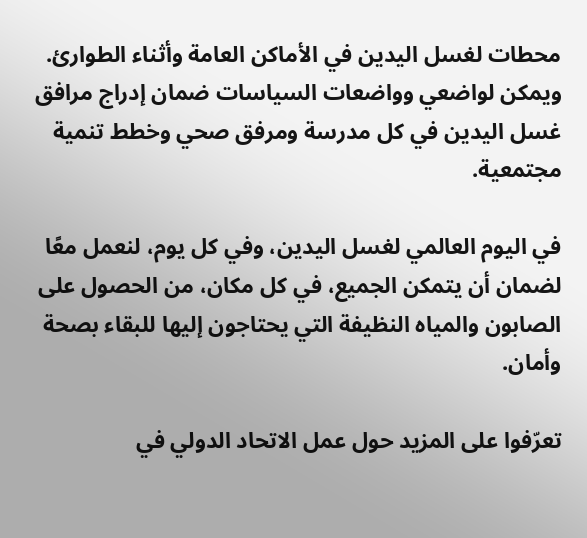محطات لغسل اليدين في الأماكن العامة وأثناء الطوارئ. ويمكن لواضعي وواضعات السياسات ضمان إدراج مرافق غسل اليدين في كل مدرسة ومرفق صحي وخطط تنمية مجتمعية.

في اليوم العالمي لغسل اليدين، وفي كل يوم، لنعمل معًا لضمان أن يتمكن الجميع، في كل مكان، من الحصول على الصابون والمياه النظيفة التي يحتاجون إليها للبقاء بصحة وأمان.

تعرّفوا على المزيد حول عمل الاتحاد الدولي في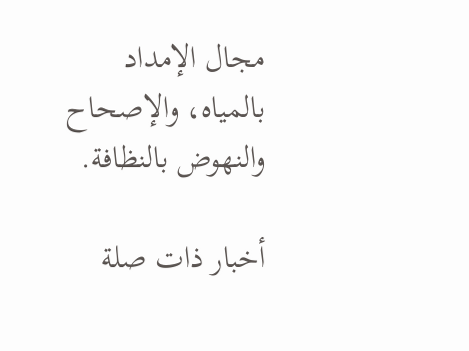مجال الإمداد بالمياه، والإصحاح والنهوض بالنظافة.

أخبار ذات صلة